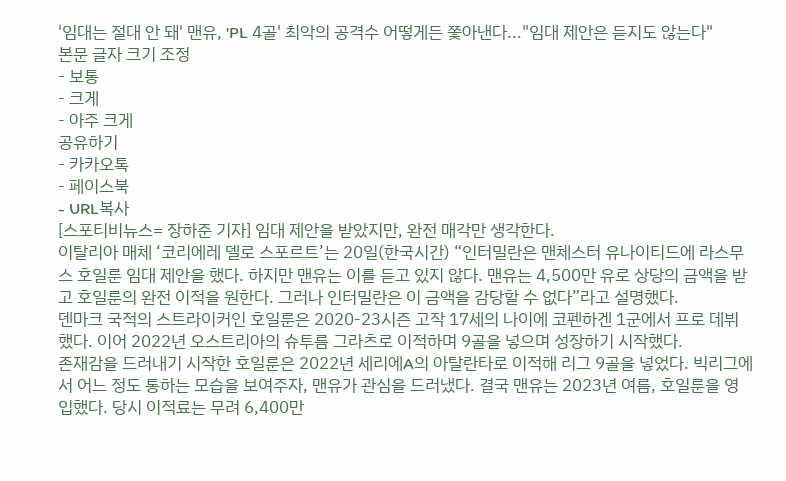'임대는 절대 안 돼' 맨유, 'PL 4골' 최악의 공격수 어떻게든 쫓아낸다..."임대 제안은 듣지도 않는다"
본문 글자 크기 조정
- 보통
- 크게
- 아주 크게
공유하기
- 카카오톡
- 페이스북
- URL복사
[스포티비뉴스= 장하준 기자] 임대 제안을 받았지만, 완전 매각만 생각한다.
이탈리아 매체 ‘코리에레 델로 스포르트’는 20일(한국시간) “인터밀란은 맨체스터 유나이티드에 라스무스 호일룬 임대 제안을 했다. 하지만 맨유는 이를 듣고 있지 않다. 맨유는 4,500만 유로 상당의 금액을 받고 호일룬의 완전 이적을 원한다. 그러나 인터밀란은 이 금액을 감당할 수 없다”라고 설명했다.
덴마크 국적의 스트라이커인 호일룬은 2020-23시즌 고작 17세의 나이에 코펜하겐 1군에서 프로 데뷔했다. 이어 2022년 오스트리아의 슈투름 그라츠로 이적하며 9골을 넣으며 성장하기 시작했다.
존재감을 드러내기 시작한 호일룬은 2022년 세리에A의 아탈란타로 이적해 리그 9골을 넣었다. 빅리그에서 어느 정도 통하는 모습을 보여주자, 맨유가 관심을 드러냈다. 결국 맨유는 2023년 여름, 호일룬을 영입했다. 당시 이적료는 무려 6,400만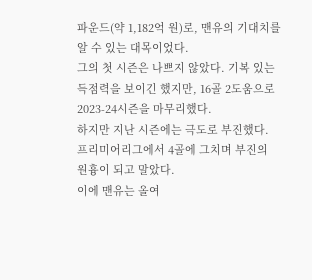파운드(약 1,182억 원)로, 맨유의 기대치를 알 수 있는 대목이었다.
그의 첫 시즌은 나쁘지 않았다. 기복 있는 득점력을 보이긴 했지만, 16골 2도움으로 2023-24시즌을 마무리했다.
하지만 지난 시즌에는 극도로 부진했다. 프리미어리그에서 4골에 그치며 부진의 원흉이 되고 말았다.
이에 맨유는 올여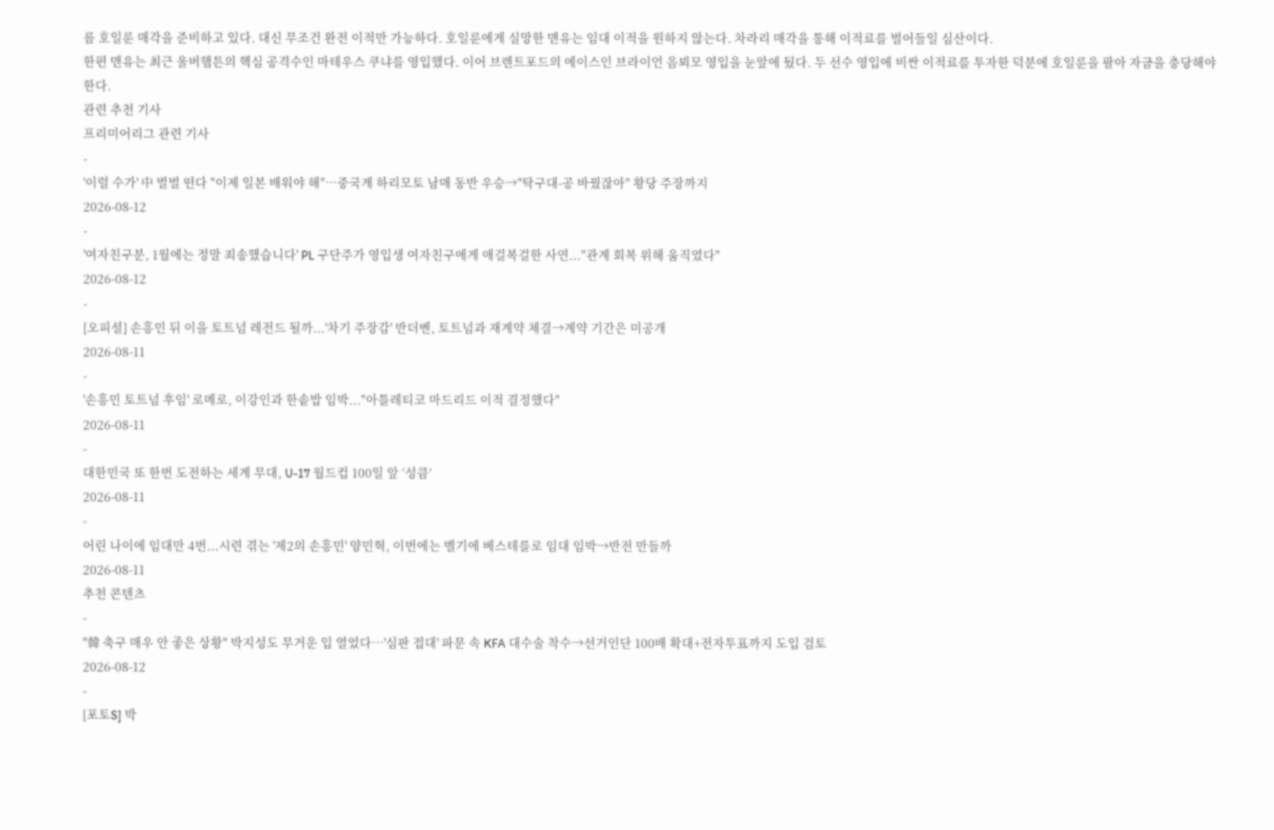름 호일룬 매각을 준비하고 있다. 대신 무조건 완전 이적만 가능하다. 호일룬에게 실망한 맨유는 임대 이적을 원하지 않는다. 차라리 매각을 통해 이적료를 벌어들일 심산이다.
한편 맨유는 최근 울버햄튼의 핵심 공격수인 마테우스 쿠냐를 영입했다. 이어 브렌트포드의 에이스인 브라이언 음뵈모 영입을 눈앞에 뒀다. 두 선수 영입에 비싼 이적료를 투자한 덕분에 호일룬을 팔아 자금을 충당해야 한다.
관련 추천 기사
프리미어리그 관련 기사
-
'이럴 수가' 中 벌벌 떤다 "이제 일본 배워야 해"…중국계 하리모토 남매 동반 우승→"탁구대-공 바꿨잖아" 황당 주장까지
2026-08-12
-
'여자친구분, 1월에는 정말 죄송했습니다' PL 구단주가 영입생 여자친구에게 애걸복걸한 사연..."관계 회복 위해 움직였다"
2026-08-12
-
[오피셜] 손흥민 뒤 이을 토트넘 레전드 될까...'차기 주장감' 반더벤, 토트넘과 재계약 체결→계약 기간은 미공개
2026-08-11
-
'손흥민 토트넘 후임' 로메로, 이강인과 한솥밥 임박..."아틀레티코 마드리드 이적 결정했다"
2026-08-11
-
대한민국 또 한번 도전하는 세계 무대, U-17 월드컵 100일 앞 ‘성큼’
2026-08-11
-
어린 나이에 임대만 4번...시련 겪는 '제2의 손흥민' 양민혁, 이번에는 벨기에 베스테를로 임대 임박→반전 만들까
2026-08-11
추천 콘텐츠
-
"韓 축구 매우 안 좋은 상황" 박지성도 무거운 입 열었다…'심판 접대' 파문 속 KFA 대수술 착수→선거인단 100배 확대+전자투표까지 도입 검토
2026-08-12
-
[포토S] 박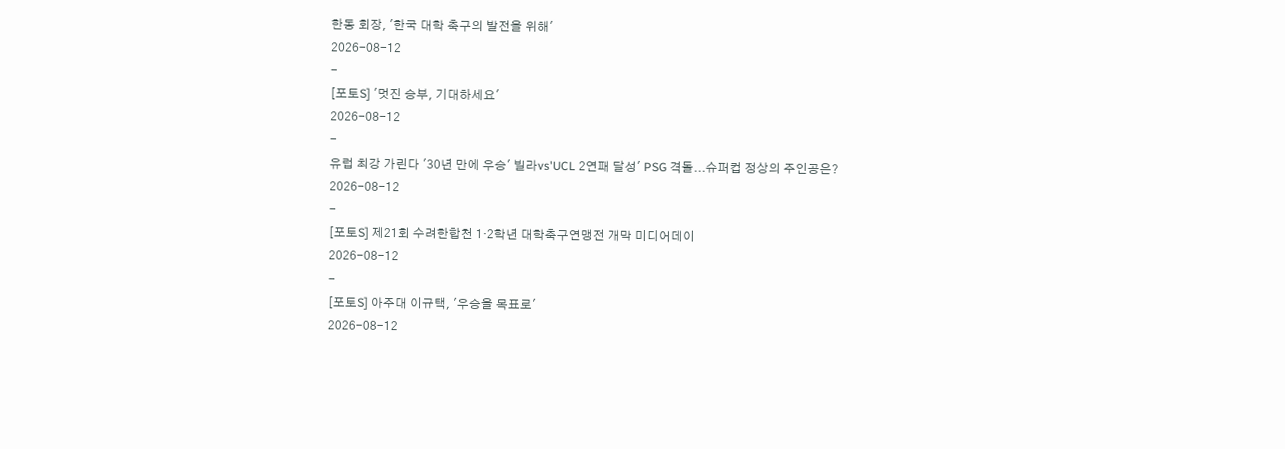한동 회장, '한국 대학 축구의 발전을 위해'
2026-08-12
-
[포토S] '멋진 승부, 기대하세요'
2026-08-12
-
유럽 최강 가린다 '30년 만에 우승' 빌라vs'UCL 2연패 달성' PSG 격돌...슈퍼컵 정상의 주인공은?
2026-08-12
-
[포토S] 제21회 수려한합천 1·2학년 대학축구연맹전 개막 미디어데이
2026-08-12
-
[포토S] 아주대 이규택, '우승을 목표로'
2026-08-12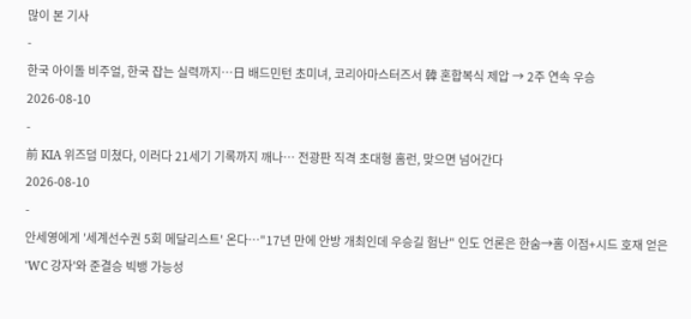많이 본 기사
-
한국 아이돌 비주얼, 한국 잡는 실력까지…日 배드민턴 초미녀, 코리아마스터즈서 韓 혼합복식 제압 → 2주 연속 우승
2026-08-10
-
前 KIA 위즈덤 미쳤다, 이러다 21세기 기록까지 깨나… 전광판 직격 초대형 홈런, 맞으면 넘어간다
2026-08-10
-
안세영에게 '세계선수권 5회 메달리스트' 온다…"17년 만에 안방 개최인데 우승길 험난" 인도 언론은 한숨→홈 이점+시드 호재 얻은 'WC 강자'와 준결승 빅뱅 가능성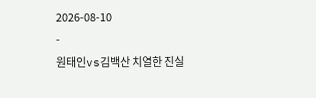2026-08-10
-
원태인vs김백산 치열한 진실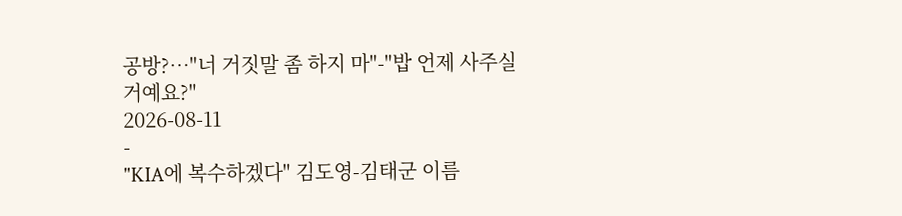공방?…"너 거짓말 좀 하지 마"-"밥 언제 사주실 거예요?"
2026-08-11
-
"KIA에 복수하겠다" 김도영-김태군 이름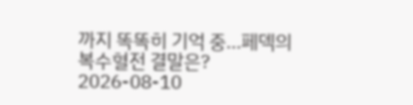까지 똑똑히 기억 중…페덱의 복수혈전 결말은?
2026-08-10